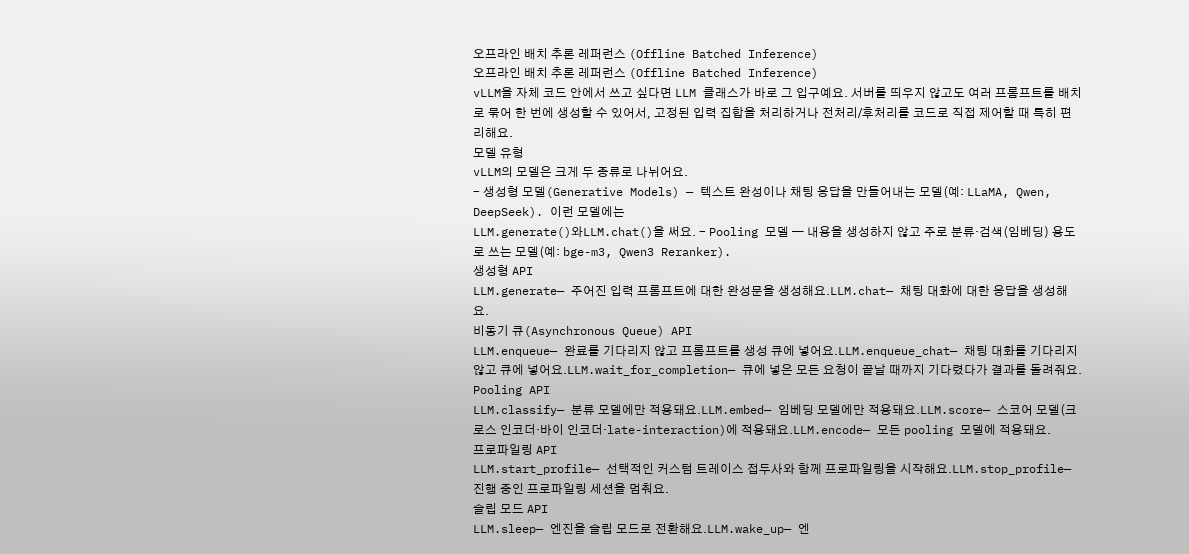오프라인 배치 추론 레퍼런스 (Offline Batched Inference)
오프라인 배치 추론 레퍼런스 (Offline Batched Inference)
vLLM을 자체 코드 안에서 쓰고 싶다면 LLM 클래스가 바로 그 입구예요. 서버를 띄우지 않고도 여러 프롬프트를 배치로 묶어 한 번에 생성할 수 있어서, 고정된 입력 집합을 처리하거나 전처리/후처리를 코드로 직접 제어할 때 특히 편리해요.
모델 유형
vLLM의 모델은 크게 두 종류로 나뉘어요.
- 생성형 모델(Generative Models) — 텍스트 완성이나 채팅 응답을 만들어내는 모델(예: LLaMA, Qwen, DeepSeek). 이런 모델에는
LLM.generate()와LLM.chat()을 써요. - Pooling 모델 — 내용을 생성하지 않고 주로 분류·검색(임베딩) 용도로 쓰는 모델(예: bge-m3, Qwen3 Reranker).
생성형 API
LLM.generate— 주어진 입력 프롬프트에 대한 완성문을 생성해요.LLM.chat— 채팅 대화에 대한 응답을 생성해요.
비동기 큐(Asynchronous Queue) API
LLM.enqueue— 완료를 기다리지 않고 프롬프트를 생성 큐에 넣어요.LLM.enqueue_chat— 채팅 대화를 기다리지 않고 큐에 넣어요.LLM.wait_for_completion— 큐에 넣은 모든 요청이 끝날 때까지 기다렸다가 결과를 돌려줘요.
Pooling API
LLM.classify— 분류 모델에만 적용돼요.LLM.embed— 임베딩 모델에만 적용돼요.LLM.score— 스코어 모델(크로스 인코더·바이 인코더·late-interaction)에 적용돼요.LLM.encode— 모든 pooling 모델에 적용돼요.
프로파일링 API
LLM.start_profile— 선택적인 커스텀 트레이스 접두사와 함께 프로파일링을 시작해요.LLM.stop_profile— 진행 중인 프로파일링 세션을 멈춰요.
슬립 모드 API
LLM.sleep— 엔진을 슬립 모드로 전환해요.LLM.wake_up— 엔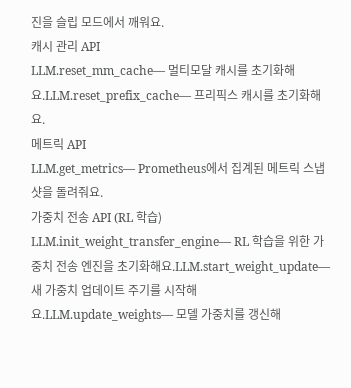진을 슬립 모드에서 깨워요.
캐시 관리 API
LLM.reset_mm_cache— 멀티모달 캐시를 초기화해요.LLM.reset_prefix_cache— 프리픽스 캐시를 초기화해요.
메트릭 API
LLM.get_metrics— Prometheus에서 집계된 메트릭 스냅샷을 돌려줘요.
가중치 전송 API (RL 학습)
LLM.init_weight_transfer_engine— RL 학습을 위한 가중치 전송 엔진을 초기화해요.LLM.start_weight_update— 새 가중치 업데이트 주기를 시작해요.LLM.update_weights— 모델 가중치를 갱신해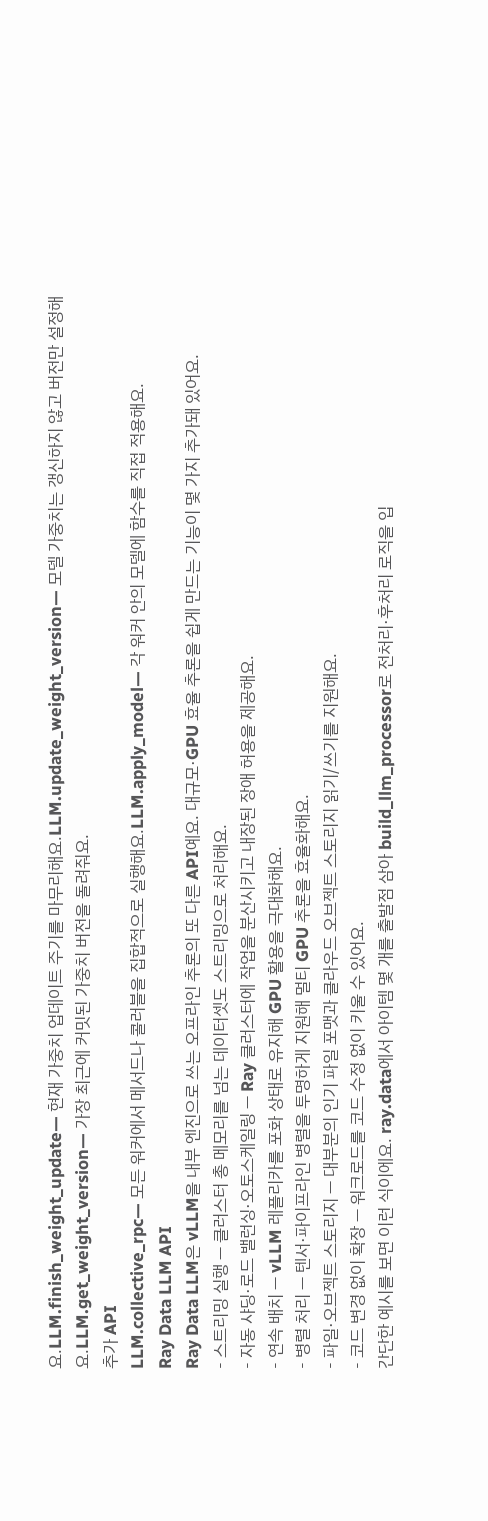요.LLM.finish_weight_update— 현재 가중치 업데이트 주기를 마무리해요.LLM.update_weight_version— 모델 가중치는 갱신하지 않고 버전만 설정해요.LLM.get_weight_version— 가장 최근에 커밋된 가중치 버전을 돌려줘요.
추가 API
LLM.collective_rpc— 모든 워커에서 메서드나 콜러블을 집합적으로 실행해요.LLM.apply_model— 각 워커 안의 모델에 함수를 직접 적용해요.
Ray Data LLM API
Ray Data LLM은 vLLM을 내부 엔진으로 쓰는 오프라인 추론의 또 다른 API예요. 대규모·GPU 효율 추론을 쉽게 만드는 기능이 몇 가지 추가돼 있어요.
- 스트리밍 실행 — 클러스터 총 메모리를 넘는 데이터셋도 스트리밍으로 처리해요.
- 자동 샤딩·로드 밸런싱·오토스케일링 — Ray 클러스터에 작업을 분산시키고 내장된 장애 허용을 제공해요.
- 연속 배치 — vLLM 레플리카를 포화 상태로 유지해 GPU 활용을 극대화해요.
- 병렬 처리 — 텐서·파이프라인 병렬을 투명하게 지원해 멀티 GPU 추론을 효율화해요.
- 파일·오브젝트 스토리지 — 대부분의 인기 파일 포맷과 클라우드 오브젝트 스토리지 읽기/쓰기를 지원해요.
- 코드 변경 없이 확장 — 워크로드를 코드 수정 없이 키울 수 있어요.
간단한 예시를 보면 이런 식이에요. ray.data에서 아이템 몇 개를 출발점 삼아 build_llm_processor로 전처리·후처리 로직을 입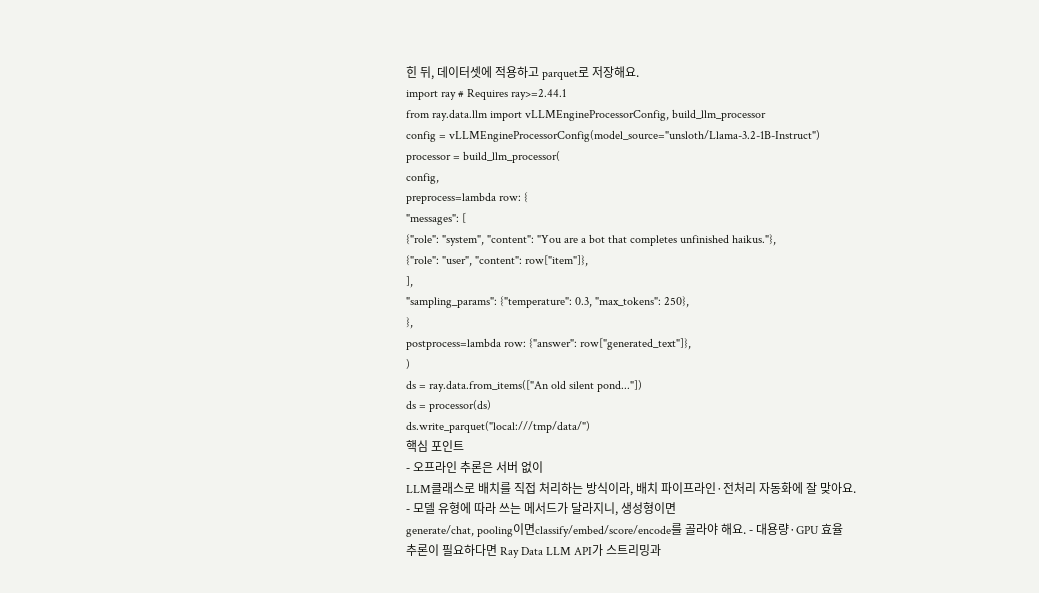힌 뒤, 데이터셋에 적용하고 parquet로 저장해요.
import ray # Requires ray>=2.44.1
from ray.data.llm import vLLMEngineProcessorConfig, build_llm_processor
config = vLLMEngineProcessorConfig(model_source="unsloth/Llama-3.2-1B-Instruct")
processor = build_llm_processor(
config,
preprocess=lambda row: {
"messages": [
{"role": "system", "content": "You are a bot that completes unfinished haikus."},
{"role": "user", "content": row["item"]},
],
"sampling_params": {"temperature": 0.3, "max_tokens": 250},
},
postprocess=lambda row: {"answer": row["generated_text"]},
)
ds = ray.data.from_items(["An old silent pond..."])
ds = processor(ds)
ds.write_parquet("local:///tmp/data/")
핵심 포인트
- 오프라인 추론은 서버 없이
LLM클래스로 배치를 직접 처리하는 방식이라, 배치 파이프라인·전처리 자동화에 잘 맞아요. - 모델 유형에 따라 쓰는 메서드가 달라지니, 생성형이면
generate/chat, pooling이면classify/embed/score/encode를 골라야 해요. - 대용량·GPU 효율 추론이 필요하다면 Ray Data LLM API가 스트리밍과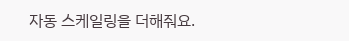자동 스케일링을 더해줘요.